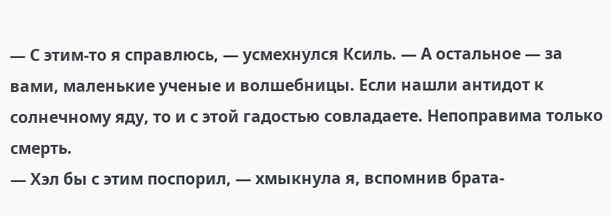— С этим-то я справлюсь, — усмехнулся Ксиль. — А остальное — за вами, маленькие ученые и волшебницы. Если нашли антидот к солнечному яду, то и с этой гадостью совладаете. Непоправима только смерть.
— Хэл бы с этим поспорил, — хмыкнула я, вспомнив брата-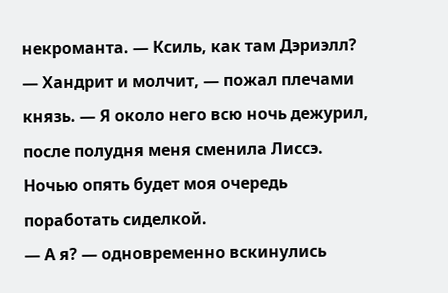некроманта. — Ксиль, как там Дэриэлл?
— Хандрит и молчит, — пожал плечами князь. — Я около него всю ночь дежурил, после полудня меня сменила Лиссэ. Ночью опять будет моя очередь поработать сиделкой.
— А я? — одновременно вскинулись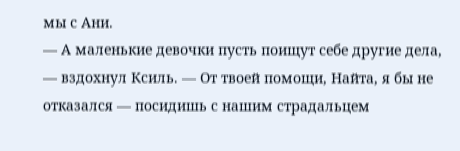мы с Ани.
— А маленькие девочки пусть поищут себе другие дела, — вздохнул Ксиль. — От твоей помощи, Найта, я бы не отказался — посидишь с нашим страдальцем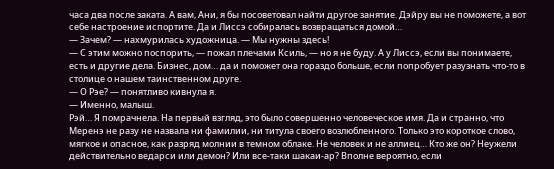часа два после заката. А вам, Ани, я бы посоветовал найти другое занятие. Дэйру вы не поможете, а вот себе настроение испортите. Да и Лиссэ собиралась возвращаться домой…
— Зачем? — нахмурилась художница. — Мы нужны здесь!
— С этим можно поспорить, — пожал плечами Ксиль, — но я не буду. А у Лиссэ, если вы понимаете, есть и другие дела. Бизнес, дом… да и поможет она гораздо больше, если попробует разузнать что-то в столице о нашем таинственном друге.
— О Рэе? — понятливо кивнула я.
— Именно, малыш.
Рэй… Я помрачнела. На первый взгляд, это было совершенно человеческое имя. Да и странно, что Меренэ не разу не назвала ни фамилии, ни титула своего возлюбленного. Только это короткое слово, мягкое и опасное, как разряд молнии в темном облаке. Не человек и не аллиец… Кто же он? Неужели действительно ведарси или демон? Или все-таки шакаи-ар? Вполне вероятно, если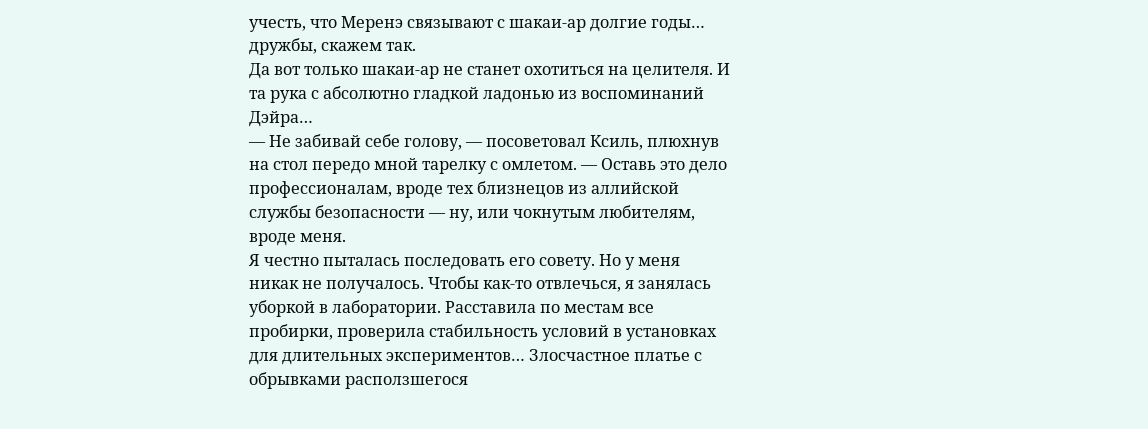учесть, что Меренэ связывают с шакаи-ар долгие годы… дружбы, скажем так.
Да вот только шакаи-ар не станет охотиться на целителя. И та рука с абсолютно гладкой ладонью из воспоминаний Дэйра…
— Не забивай себе голову, — посоветовал Ксиль, плюхнув на стол передо мной тарелку с омлетом. — Оставь это дело профессионалам, вроде тех близнецов из аллийской службы безопасности — ну, или чокнутым любителям, вроде меня.
Я честно пыталась последовать его совету. Но у меня никак не получалось. Чтобы как-то отвлечься, я занялась уборкой в лаборатории. Расставила по местам все пробирки, проверила стабильность условий в установках для длительных экспериментов… Злосчастное платье с обрывками расползшегося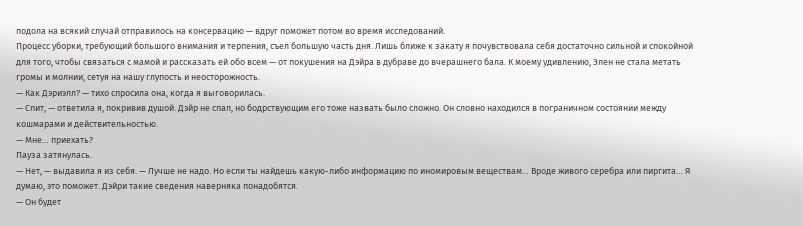подола на всякий случай отправилось на консервацию — вдруг поможет потом во время исследований.
Процесс уборки, требующий большого внимания и терпения, съел большую часть дня. Лишь ближе к закату я почувствовала себя достаточно сильной и спокойной для того, чтобы связаться с мамой и рассказать ей обо всем — от покушения на Дэйра в дубраве до вчерашнего бала. К моему удивлению, Элен не стала метать громы и молнии, сетуя на нашу глупость и неосторожность.
— Как Дэриэлл? — тихо спросила она, когда я выговорилась.
— Спит, — ответила я, покривив душой. Дэйр не спал, но бодрствующим его тоже назвать было сложно. Он словно находился в пограничном состоянии между кошмарами и действительностью.
— Мне… приехать?
Пауза затянулась.
— Нет, — выдавила я из себя. — Лучше не надо. Но если ты найдешь какую-либо информацию по иномировым веществам… Вроде живого серебра или пиргита… Я думаю, это поможет. Дэйри такие сведения наверняка понадобятся.
— Он будет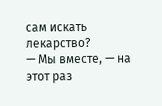сам искать лекарство?
— Мы вместе, — на этот раз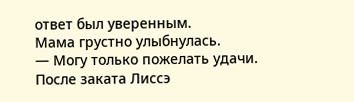ответ был уверенным.
Мама грустно улыбнулась.
— Могу только пожелать удачи.
После заката Лиссэ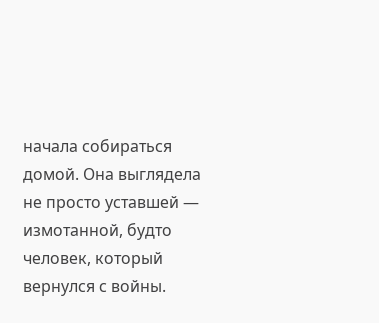начала собираться домой. Она выглядела не просто уставшей — измотанной, будто человек, который вернулся с войны.